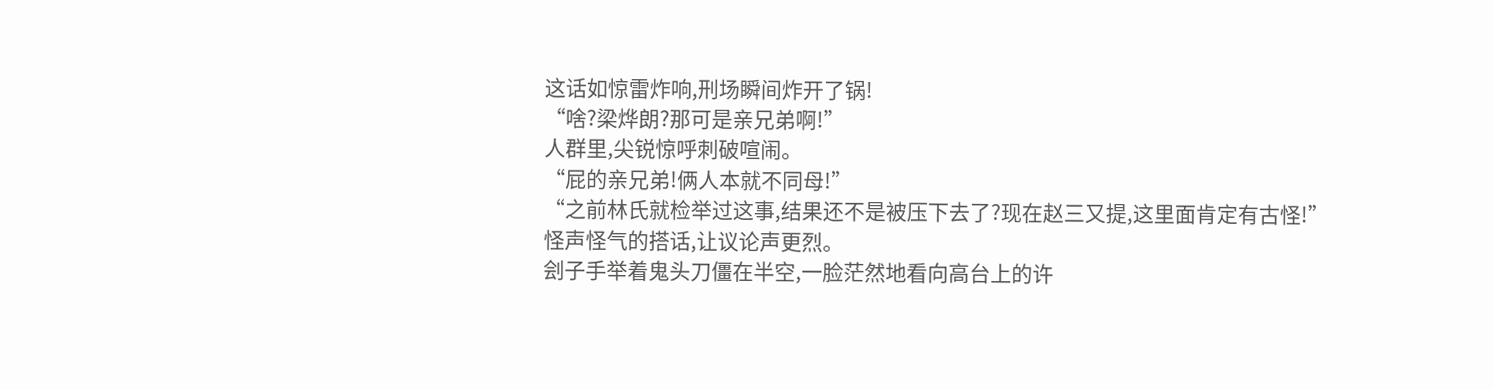这话如惊雷炸响,刑场瞬间炸开了锅!
“啥?梁烨朗?那可是亲兄弟啊!”
人群里,尖锐惊呼刺破喧闹。
“屁的亲兄弟!俩人本就不同母!”
“之前林氏就检举过这事,结果还不是被压下去了?现在赵三又提,这里面肯定有古怪!”
怪声怪气的搭话,让议论声更烈。
刽子手举着鬼头刀僵在半空,一脸茫然地看向高台上的许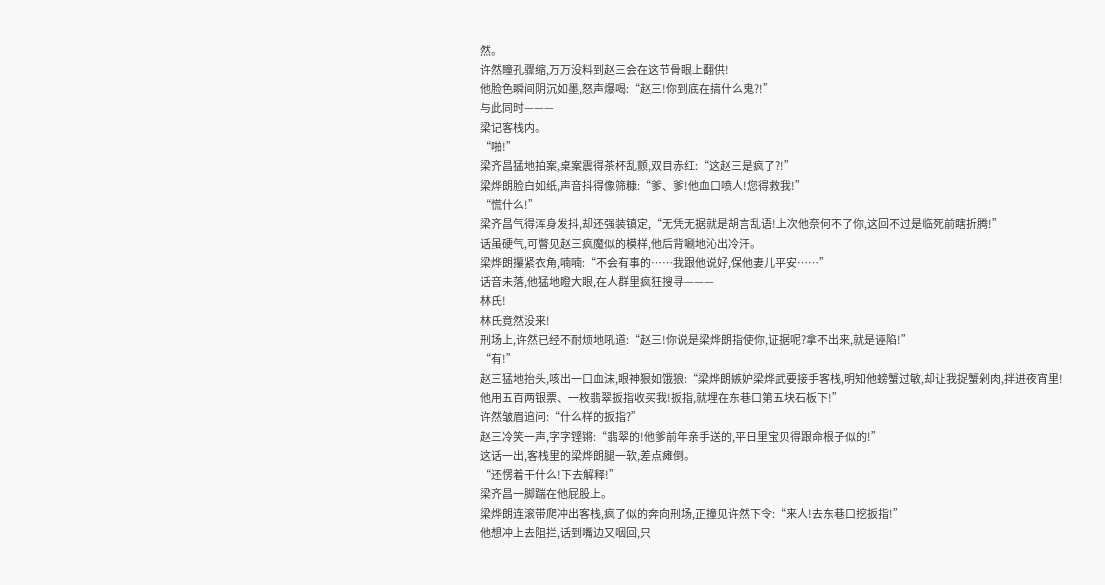然。
许然瞳孔骤缩,万万没料到赵三会在这节骨眼上翻供!
他脸色瞬间阴沉如墨,怒声爆喝:“赵三!你到底在搞什么鬼?!”
与此同时———
梁记客栈内。
“啪!”
梁齐昌猛地拍案,桌案震得茶杯乱颤,双目赤红:“这赵三是疯了?!”
梁烨朗脸白如纸,声音抖得像筛糠:“爹、爹!他血口喷人!您得救我!”
“慌什么!”
梁齐昌气得浑身发抖,却还强装镇定,“无凭无据就是胡言乱语!上次他奈何不了你,这回不过是临死前瞎折腾!”
话虽硬气,可瞥见赵三疯魔似的模样,他后背唰地沁出冷汗。
梁烨朗攥紧衣角,喃喃:“不会有事的……我跟他说好,保他妻儿平安……”
话音未落,他猛地瞪大眼,在人群里疯狂搜寻———
林氏!
林氏竟然没来!
刑场上,许然已经不耐烦地吼道:“赵三!你说是梁烨朗指使你,证据呢?拿不出来,就是诬陷!”
“有!”
赵三猛地抬头,咳出一口血沫,眼神狠如饿狼:“梁烨朗嫉妒梁烨武要接手客栈,明知他螃蟹过敏,却让我捉蟹剁肉,拌进夜宵里!
他用五百两银票、一枚翡翠扳指收买我!扳指,就埋在东巷口第五块石板下!”
许然皱眉追问:“什么样的扳指?”
赵三冷笑一声,字字铿锵:“翡翠的!他爹前年亲手送的,平日里宝贝得跟命根子似的!”
这话一出,客栈里的梁烨朗腿一软,差点瘫倒。
“还愣着干什么!下去解释!”
梁齐昌一脚踹在他屁股上。
梁烨朗连滚带爬冲出客栈,疯了似的奔向刑场,正撞见许然下令:“来人!去东巷口挖扳指!”
他想冲上去阻拦,话到嘴边又咽回,只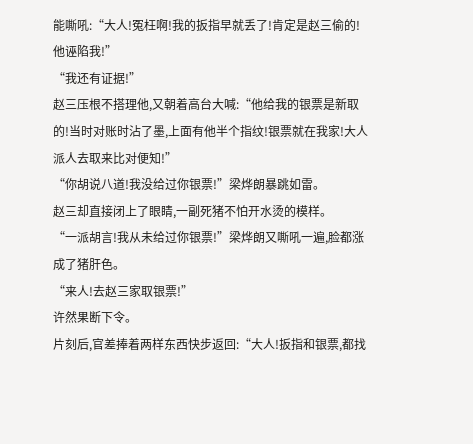能嘶吼:“大人!冤枉啊!我的扳指早就丢了!肯定是赵三偷的!他诬陷我!”
“我还有证据!”
赵三压根不搭理他,又朝着高台大喊:“他给我的银票是新取的!当时对账时沾了墨,上面有他半个指纹!银票就在我家!大人派人去取来比对便知!”
“你胡说八道!我没给过你银票!”梁烨朗暴跳如雷。
赵三却直接闭上了眼睛,一副死猪不怕开水烫的模样。
“一派胡言!我从未给过你银票!”梁烨朗又嘶吼一遍,脸都涨成了猪肝色。
“来人!去赵三家取银票!”
许然果断下令。
片刻后,官差捧着两样东西快步返回:“大人!扳指和银票,都找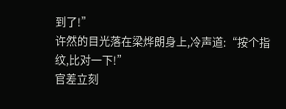到了!”
许然的目光落在梁烨朗身上,冷声道:“按个指纹,比对一下!”
官差立刻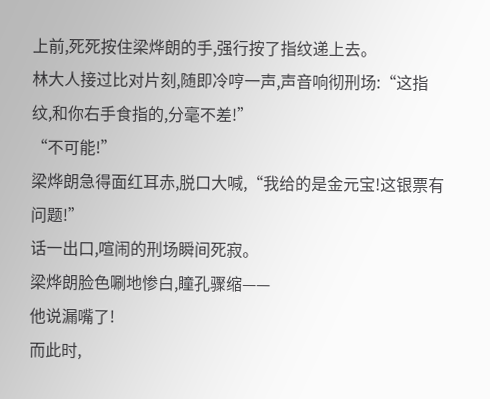上前,死死按住梁烨朗的手,强行按了指纹递上去。
林大人接过比对片刻,随即冷哼一声,声音响彻刑场:“这指纹,和你右手食指的,分毫不差!”
“不可能!”
梁烨朗急得面红耳赤,脱口大喊,“我给的是金元宝!这银票有问题!”
话一出口,喧闹的刑场瞬间死寂。
梁烨朗脸色唰地惨白,瞳孔骤缩——
他说漏嘴了!
而此时,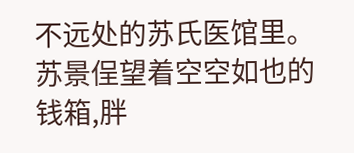不远处的苏氏医馆里。
苏景侱望着空空如也的钱箱,胖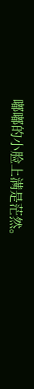嘟嘟的小脸上满是茫然。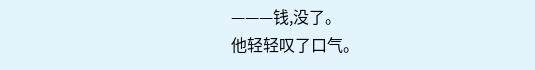———钱,没了。
他轻轻叹了口气。